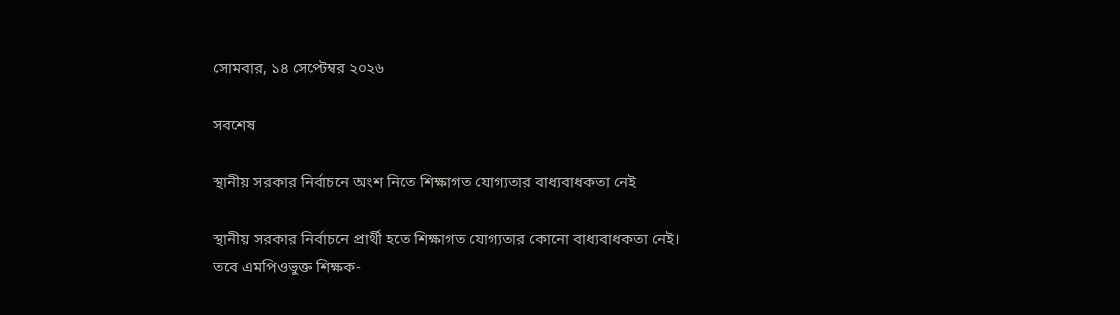সোমবার, ১৪ সেপ্টেম্বর ২০২৬

সবশেষ

স্থানীয় সরকার নির্বাচনে অংশ নিতে শিক্ষাগত যোগ্যতার বাধ্যবাধকতা নেই

স্থানীয় সরকার নির্বাচনে প্রার্থী হতে শিক্ষাগত যোগ্যতার কোনো বাধ্যবাধকতা নেই। তবে এমপিওভুক্ত শিক্ষক-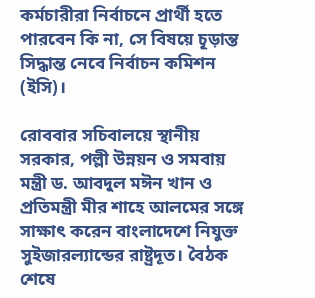কর্মচারীরা নির্বাচনে প্রার্থী হতে পারবেন কি না, সে বিষয়ে চূড়ান্ত সিদ্ধান্ত নেবে নির্বাচন কমিশন (ইসি)।

রোববার সচিবালয়ে স্থানীয় সরকার, পল্লী উন্নয়ন ও সমবায় মন্ত্রী ড. আবদুল মঈন খান ও প্রতিমন্ত্রী মীর শাহে আলমের সঙ্গে সাক্ষাৎ করেন বাংলাদেশে নিযুক্ত সুইজারল্যান্ডের রাষ্ট্রদূত। বৈঠক শেষে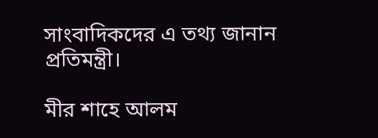সাংবাদিকদের এ তথ্য জানান প্রতিমন্ত্রী।

মীর শাহে আলম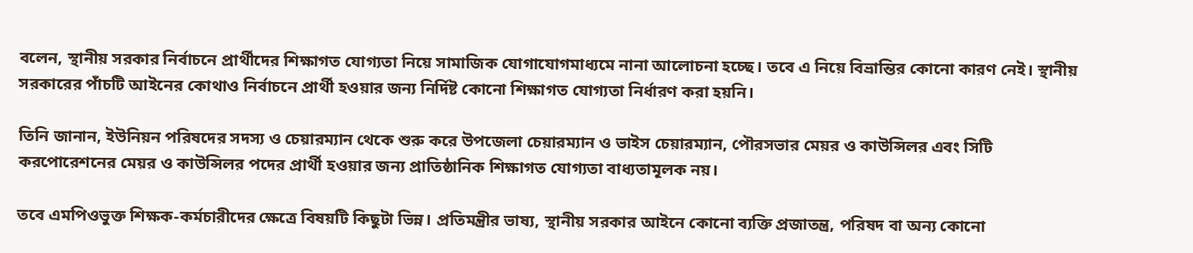বলেন, স্থানীয় সরকার নির্বাচনে প্রার্থীদের শিক্ষাগত যোগ্যতা নিয়ে সামাজিক যোগাযোগমাধ্যমে নানা আলোচনা হচ্ছে। তবে এ নিয়ে বিভ্রান্তির কোনো কারণ নেই। স্থানীয় সরকারের পাঁচটি আইনের কোথাও নির্বাচনে প্রার্থী হওয়ার জন্য নির্দিষ্ট কোনো শিক্ষাগত যোগ্যতা নির্ধারণ করা হয়নি।

তিনি জানান, ইউনিয়ন পরিষদের সদস্য ও চেয়ারম্যান থেকে শুরু করে উপজেলা চেয়ারম্যান ও ভাইস চেয়ারম্যান, পৌরসভার মেয়র ও কাউন্সিলর এবং সিটি করপোরেশনের মেয়র ও কাউন্সিলর পদের প্রার্থী হওয়ার জন্য প্রাতিষ্ঠানিক শিক্ষাগত যোগ্যতা বাধ্যতামূলক নয়।

তবে এমপিওভুক্ত শিক্ষক-কর্মচারীদের ক্ষেত্রে বিষয়টি কিছুটা ভিন্ন। প্রতিমন্ত্রীর ভাষ্য, স্থানীয় সরকার আইনে কোনো ব্যক্তি প্রজাতন্ত্র, পরিষদ বা অন্য কোনো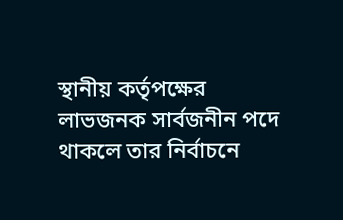স্থানীয় কর্তৃপক্ষের লাভজনক সার্বজনীন পদে থাকলে তার নির্বাচনে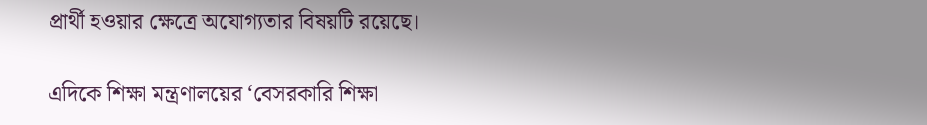প্রার্থী হওয়ার ক্ষেত্রে অযোগ্যতার বিষয়টি রয়েছে।

এদিকে শিক্ষা মন্ত্রণালয়ের ‘বেসরকারি শিক্ষা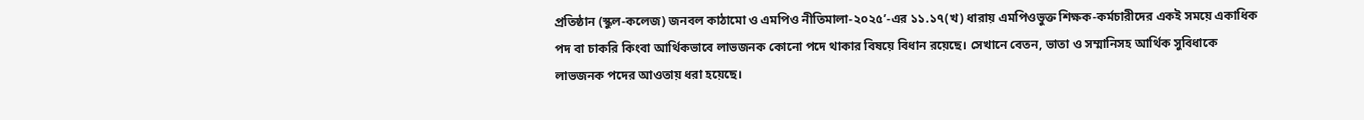প্রতিষ্ঠান (স্কুল-কলেজ) জনবল কাঠামো ও এমপিও নীতিমালা-২০২৫’-এর ১১.১৭(খ) ধারায় এমপিওভুক্ত শিক্ষক-কর্মচারীদের একই সময়ে একাধিক পদ বা চাকরি কিংবা আর্থিকভাবে লাভজনক কোনো পদে থাকার বিষয়ে বিধান রয়েছে। সেখানে বেতন, ভাতা ও সম্মানিসহ আর্থিক সুবিধাকে লাভজনক পদের আওতায় ধরা হয়েছে।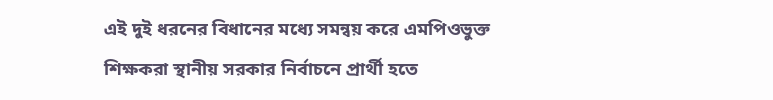এই দুই ধরনের বিধানের মধ্যে সমন্বয় করে এমপিওভুক্ত শিক্ষকরা স্থানীয় সরকার নির্বাচনে প্রার্থী হতে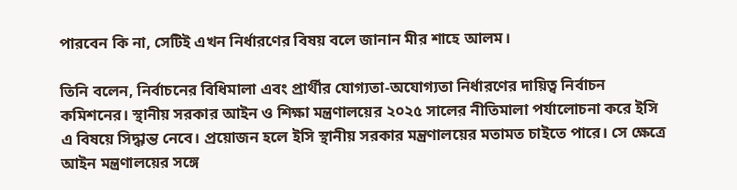পারবেন কি না, সেটিই এখন নির্ধারণের বিষয় বলে জানান মীর শাহে আলম।

তিনি বলেন, নির্বাচনের বিধিমালা এবং প্রার্থীর যোগ্যতা-অযোগ্যতা নির্ধারণের দায়িত্ব নির্বাচন কমিশনের। স্থানীয় সরকার আইন ও শিক্ষা মন্ত্রণালয়ের ২০২৫ সালের নীতিমালা পর্যালোচনা করে ইসি এ বিষয়ে সিদ্ধান্ত নেবে। প্রয়োজন হলে ইসি স্থানীয় সরকার মন্ত্রণালয়ের মতামত চাইতে পারে। সে ক্ষেত্রে আইন মন্ত্রণালয়ের সঙ্গে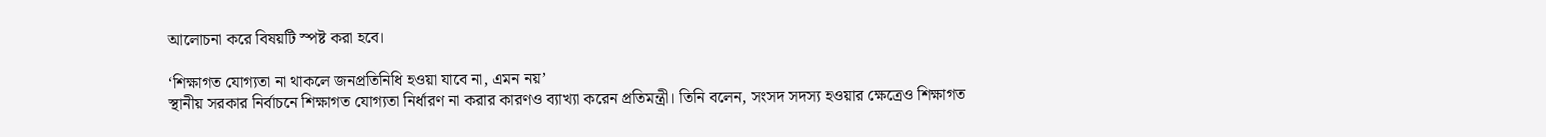আলোচনা করে বিষয়টি স্পষ্ট করা হবে।

‘শিক্ষাগত যোগ্যতা না থাকলে জনপ্রতিনিধি হওয়া যাবে না, এমন নয়’
স্থানীয় সরকার নির্বাচনে শিক্ষাগত যোগ্যতা নির্ধারণ না করার কারণও ব্যাখ্যা করেন প্রতিমন্ত্রী। তিনি বলেন, সংসদ সদস্য হওয়ার ক্ষেত্রেও শিক্ষাগত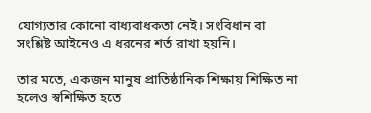যোগ্যতার কোনো বাধ্যবাধকতা নেই। সংবিধান বা সংশ্লিষ্ট আইনেও এ ধরনের শর্ত রাখা হয়নি।

তার মতে, একজন মানুষ প্রাতিষ্ঠানিক শিক্ষায় শিক্ষিত না হলেও স্বশিক্ষিত হতে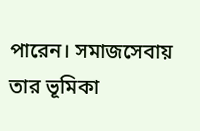পারেন। সমাজসেবায় তার ভূমিকা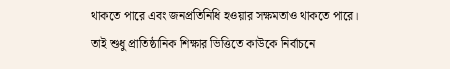থাকতে পারে এবং জনপ্রতিনিধি হওয়ার সক্ষমতাও থাকতে পারে। তাই শুধু প্রাতিষ্ঠানিক শিক্ষার ভিত্তিতে কাউকে নির্বাচনে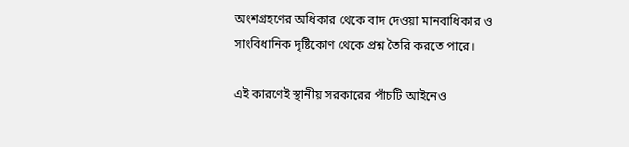অংশগ্রহণের অধিকার থেকে বাদ দেওয়া মানবাধিকার ও সাংবিধানিক দৃষ্টিকোণ থেকে প্রশ্ন তৈরি করতে পারে।

এই কারণেই স্থানীয় সরকারের পাঁচটি আইনেও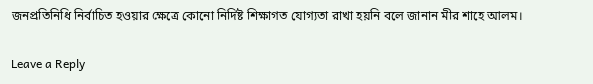জনপ্রতিনিধি নির্বাচিত হওয়ার ক্ষেত্রে কোনো নির্দিষ্ট শিক্ষাগত যোগ্যতা রাখা হয়নি বলে জানান মীর শাহে আলম।

Leave a Reply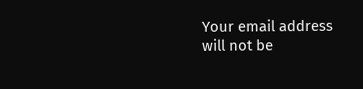Your email address will not be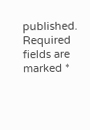published. Required fields are marked *